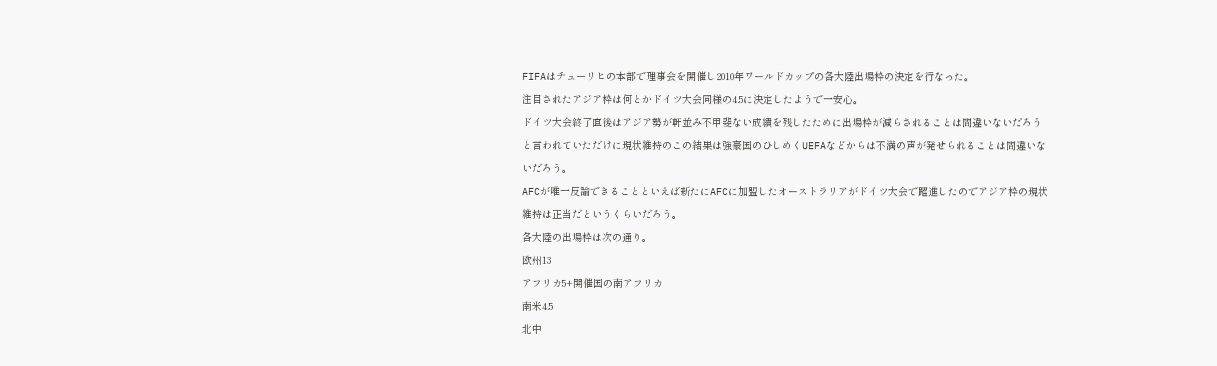FIFAはチューリヒの本部で理事会を開催し2010年ワールドカップの各大陸出場枠の決定を行なった。
注目されたアジア枠は何とかドイツ大会同様の4.5に決定したようで一安心。
ドイツ大会終了直後はアジア勢が軒並み不甲斐ない成績を残したために出場枠が減らされることは間違いないだろうと言われていただけに現状維持のこの結果は強豪国のひしめくUEFAなどからは不満の声が発せられることは間違いないだろう。
AFCが唯一反論できることといえば新たにAFCに加盟したオーストラリアがドイツ大会で躍進したのでアジア枠の現状維持は正当だというくらいだろう。
各大陸の出場枠は次の通り。
欧州13
アフリカ5+開催国の南アフリカ
南米4.5
北中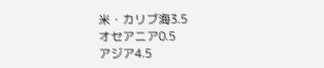米・カリブ海3.5
オセアニア0.5
アジア4.5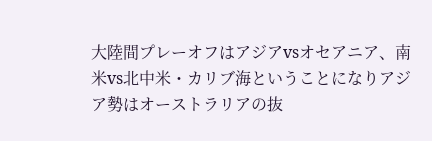大陸間プレーオフはアジアvsオセアニア、南米vs北中米・カリブ海ということになりアジア勢はオーストラリアの抜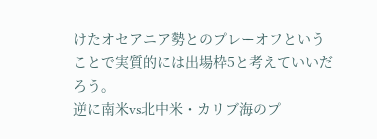けたオセアニア勢とのプレーオフということで実質的には出場枠5と考えていいだろう。
逆に南米vs北中米・カリブ海のプ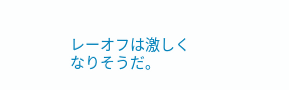レーオフは激しくなりそうだ。